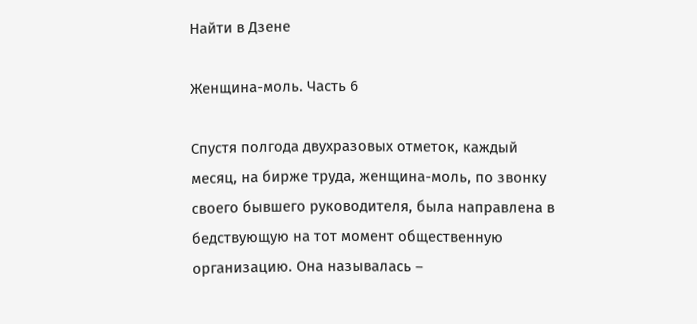Найти в Дзене

Женщина-моль. Часть 6

Спустя полгода двухразовых отметок, каждый месяц, на бирже труда, женщина-моль, по звонку своего бывшего руководителя, была направлена в бедствующую на тот момент общественную организацию. Она называлась –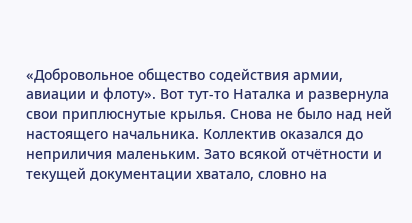«Добровольное общество содействия армии, авиации и флоту». Вот тут-то Наталка и развернула свои приплюснутые крылья. Снова не было над ней настоящего начальника. Коллектив оказался до неприличия маленьким. Зато всякой отчётности и текущей документации хватало, словно на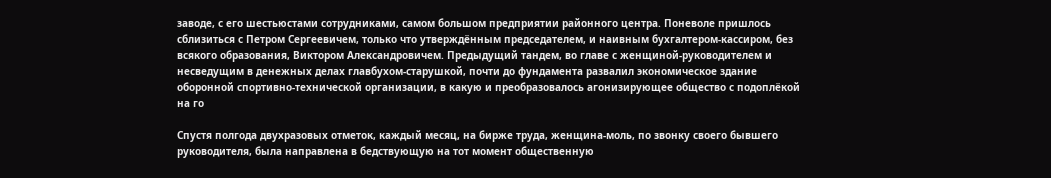заводе, с его шестьюстами сотрудниками, самом большом предприятии районного центра. Поневоле пришлось сблизиться с Петром Сергеевичем, только что утверждённым председателем, и наивным бухгалтером-кассиром, без всякого образования, Виктором Александровичем. Предыдущий тандем, во главе с женщиной-руководителем и несведущим в денежных делах главбухом-старушкой, почти до фундамента развалил экономическое здание оборонной спортивно-технической организации, в какую и преобразовалось агонизирующее общество с подоплёкой на го

Спустя полгода двухразовых отметок, каждый месяц, на бирже труда, женщина-моль, по звонку своего бывшего руководителя, была направлена в бедствующую на тот момент общественную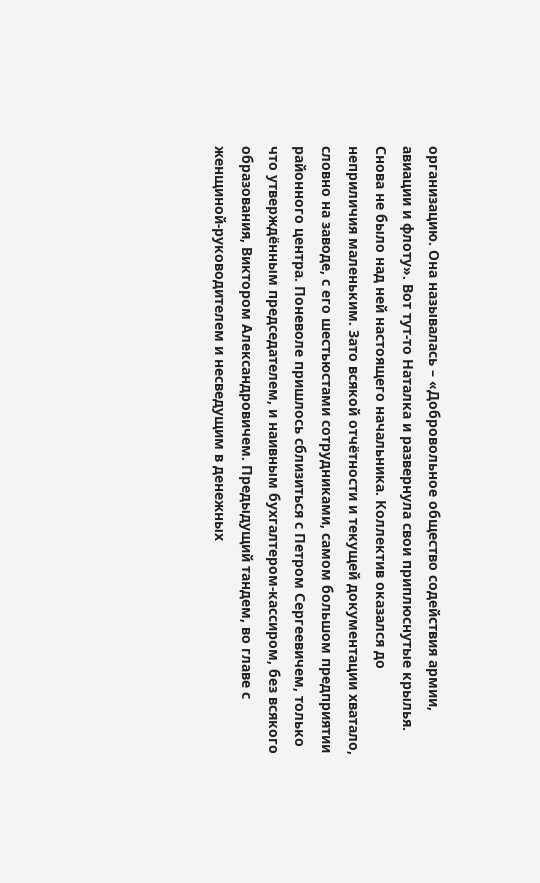организацию. Она называлась – «Добровольное общество содействия армии, авиации и флоту». Вот тут-то Наталка и развернула свои приплюснутые крылья. Снова не было над ней настоящего начальника. Коллектив оказался до неприличия маленьким. Зато всякой отчётности и текущей документации хватало, словно на заводе, с его шестьюстами сотрудниками, самом большом предприятии районного центра. Поневоле пришлось сблизиться с Петром Сергеевичем, только что утверждённым председателем, и наивным бухгалтером-кассиром, без всякого образования, Виктором Александровичем. Предыдущий тандем, во главе с женщиной-руководителем и несведущим в денежных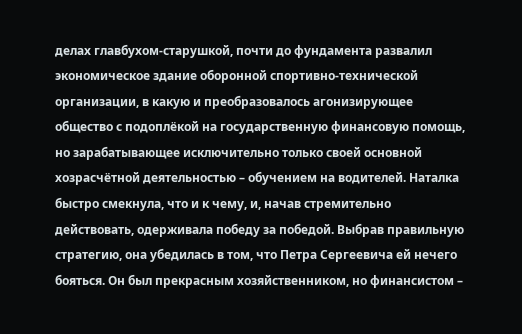делах главбухом-старушкой, почти до фундамента развалил экономическое здание оборонной спортивно-технической организации, в какую и преобразовалось агонизирующее общество с подоплёкой на государственную финансовую помощь, но зарабатывающее исключительно только своей основной хозрасчётной деятельностью – обучением на водителей. Наталка быстро смекнула, что и к чему, и, начав стремительно действовать, одерживала победу за победой. Выбрав правильную стратегию, она убедилась в том, что Петра Сергеевича ей нечего бояться. Он был прекрасным хозяйственником, но финансистом –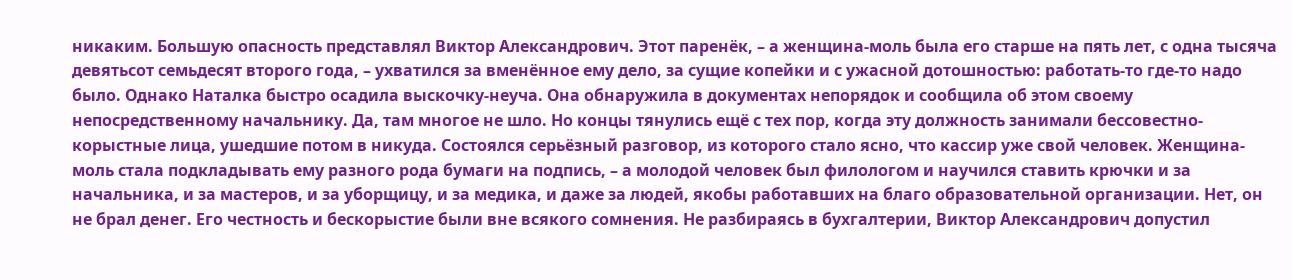никаким. Большую опасность представлял Виктор Александрович. Этот паренёк, – а женщина-моль была его старше на пять лет, с одна тысяча девятьсот семьдесят второго года, – ухватился за вменённое ему дело, за сущие копейки и с ужасной дотошностью: работать-то где-то надо было. Однако Наталка быстро осадила выскочку-неуча. Она обнаружила в документах непорядок и сообщила об этом своему непосредственному начальнику. Да, там многое не шло. Но концы тянулись ещё с тех пор, когда эту должность занимали бессовестно-корыстные лица, ушедшие потом в никуда. Состоялся серьёзный разговор, из которого стало ясно, что кассир уже свой человек. Женщина-моль стала подкладывать ему разного рода бумаги на подпись, – а молодой человек был филологом и научился ставить крючки и за начальника, и за мастеров, и за уборщицу, и за медика, и даже за людей, якобы работавших на благо образовательной организации. Нет, он не брал денег. Его честность и бескорыстие были вне всякого сомнения. Не разбираясь в бухгалтерии, Виктор Александрович допустил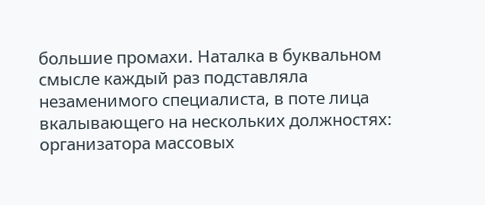большие промахи. Наталка в буквальном смысле каждый раз подставляла незаменимого специалиста, в поте лица вкалывающего на нескольких должностях: организатора массовых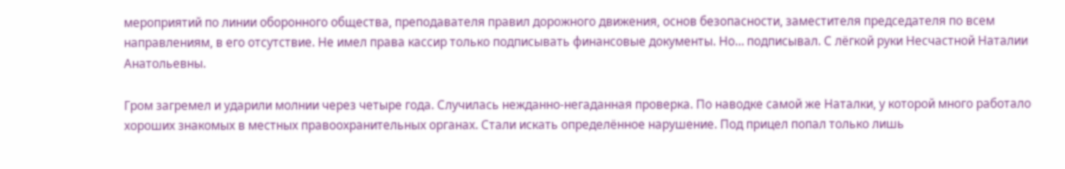мероприятий по линии оборонного общества, преподавателя правил дорожного движения, основ безопасности, заместителя председателя по всем направлениям, в его отсутствие. Не имел права кассир только подписывать финансовые документы. Но… подписывал. С лёгкой руки Несчастной Наталии Анатольевны.

Гром загремел и ударили молнии через четыре года. Случилась нежданно-негаданная проверка. По наводке самой же Наталки, у которой много работало хороших знакомых в местных правоохранительных органах. Стали искать определённое нарушение. Под прицел попал только лишь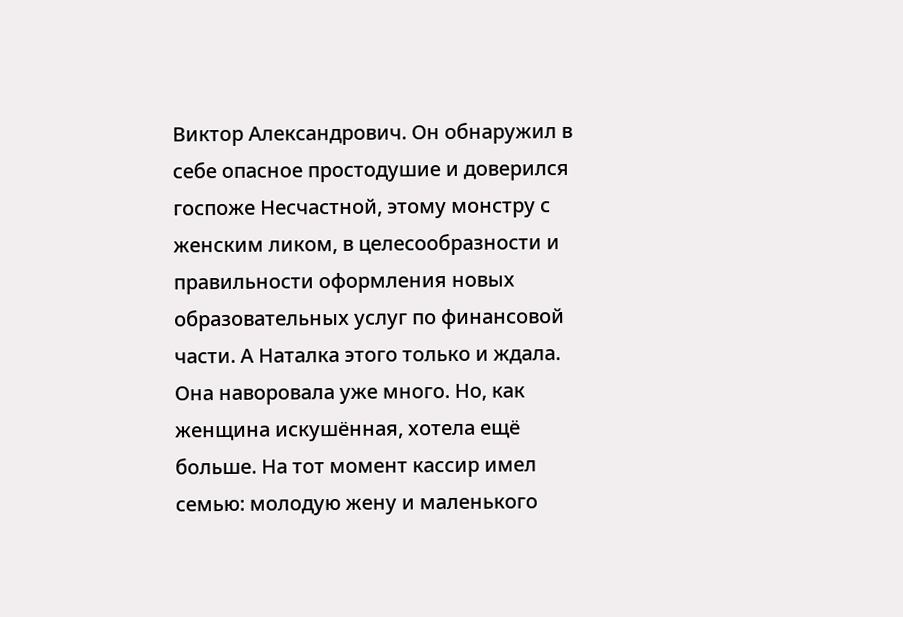Виктор Александрович. Он обнаружил в себе опасное простодушие и доверился госпоже Несчастной, этому монстру с женским ликом, в целесообразности и правильности оформления новых образовательных услуг по финансовой части. А Наталка этого только и ждала. Она наворовала уже много. Но, как женщина искушённая, хотела ещё больше. На тот момент кассир имел семью: молодую жену и маленького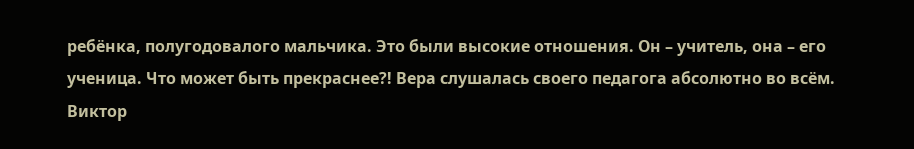ребёнка, полугодовалого мальчика. Это были высокие отношения. Он – учитель, она – его ученица. Что может быть прекраснее?! Вера слушалась своего педагога абсолютно во всём. Виктор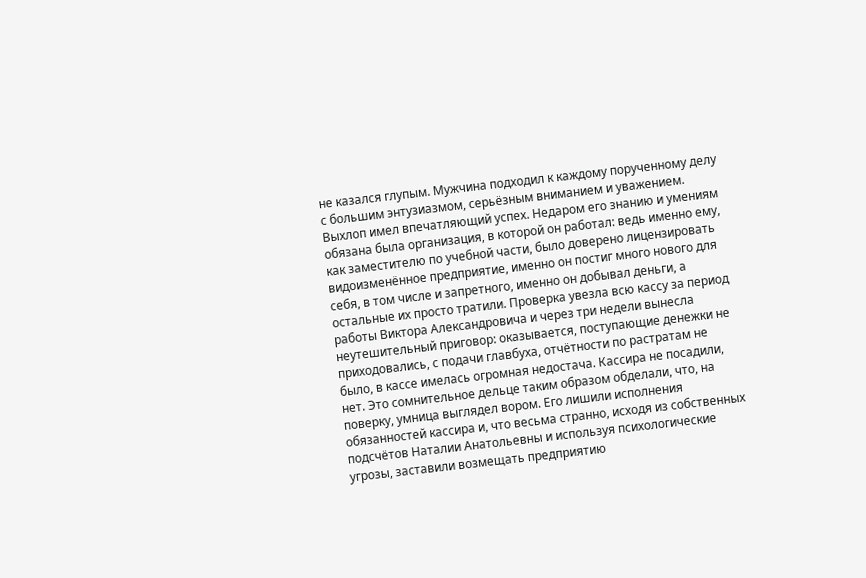не казался глупым. Мужчина подходил к каждому порученному делу с большим энтузиазмом, серьёзным вниманием и уважением. Выхлоп имел впечатляющий успех. Недаром его знанию и умениям обязана была организация, в которой он работал: ведь именно ему, как заместителю по учебной части, было доверено лицензировать видоизменённое предприятие, именно он постиг много нового для себя, в том числе и запретного, именно он добывал деньги, а остальные их просто тратили. Проверка увезла всю кассу за период работы Виктора Александровича и через три недели вынесла неутешительный приговор: оказывается, поступающие денежки не приходовались, с подачи главбуха, отчётности по растратам не было, в кассе имелась огромная недостача. Кассира не посадили, нет. Это сомнительное дельце таким образом обделали, что, на поверку, умница выглядел вором. Его лишили исполнения обязанностей кассира и, что весьма странно, исходя из собственных подсчётов Наталии Анатольевны и используя психологические угрозы, заставили возмещать предприятию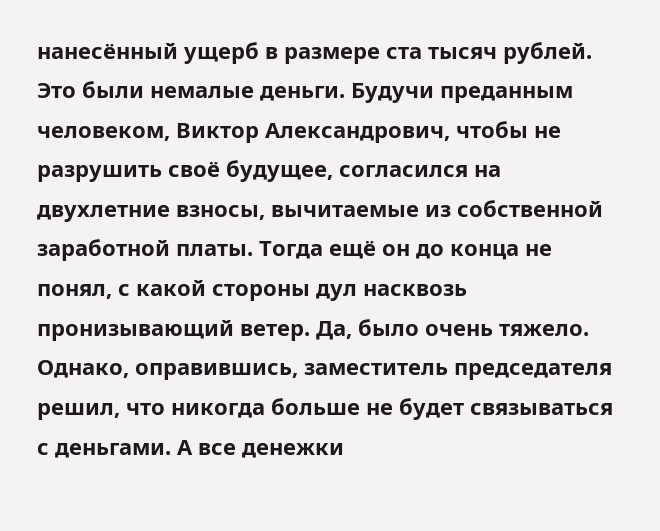нанесённый ущерб в размере ста тысяч рублей. Это были немалые деньги. Будучи преданным человеком, Виктор Александрович, чтобы не разрушить своё будущее, согласился на двухлетние взносы, вычитаемые из собственной заработной платы. Тогда ещё он до конца не понял, с какой стороны дул насквозь пронизывающий ветер. Да, было очень тяжело. Однако, оправившись, заместитель председателя решил, что никогда больше не будет связываться с деньгами. А все денежки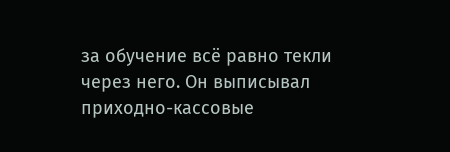за обучение всё равно текли через него. Он выписывал приходно-кассовые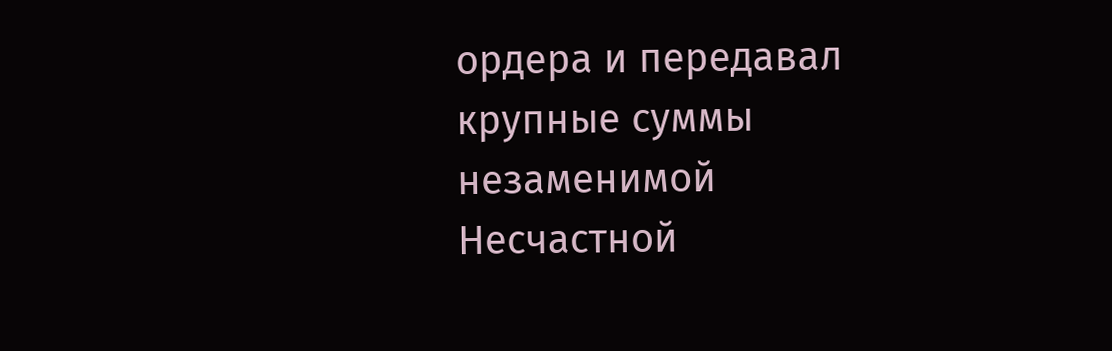ордера и передавал крупные суммы незаменимой Несчастной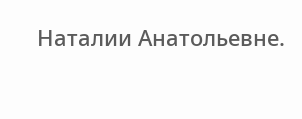Наталии Анатольевне.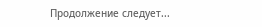Продолжение следует...